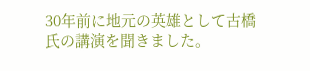30年前に地元の英雄として古橋氏の講演を聞きました。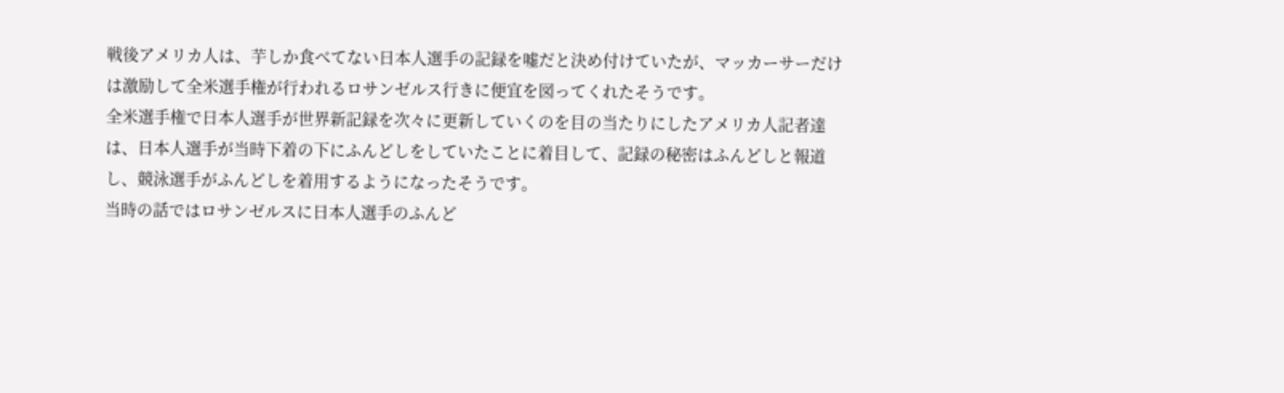戦後アメリカ人は、芋しか食べてない日本人選手の記録を嘘だと決め付けていたが、マッカーサーだけは激励して全米選手権が行われるロサンゼルス行きに便宜を図ってくれたそうです。
全米選手権で日本人選手が世界新記録を次々に更新していくのを目の当たりにしたアメリカ人記者達は、日本人選手が当時下着の下にふんどしをしていたことに着目して、記録の秘密はふんどしと報道し、競泳選手がふんどしを着用するようになったそうです。
当時の話ではロサンゼルスに日本人選手のふんど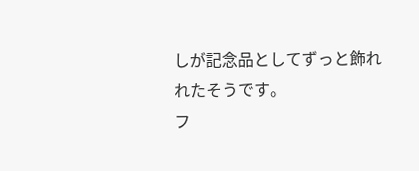しが記念品としてずっと飾れれたそうです。
フ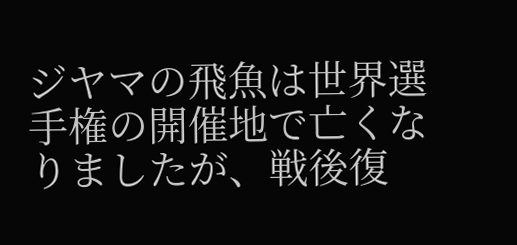ジヤマの飛魚は世界選手権の開催地で亡くなりましたが、戦後復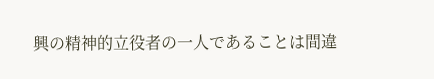興の精神的立役者の一人であることは間違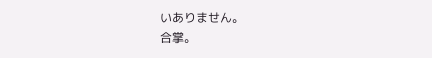いありません。
合掌。